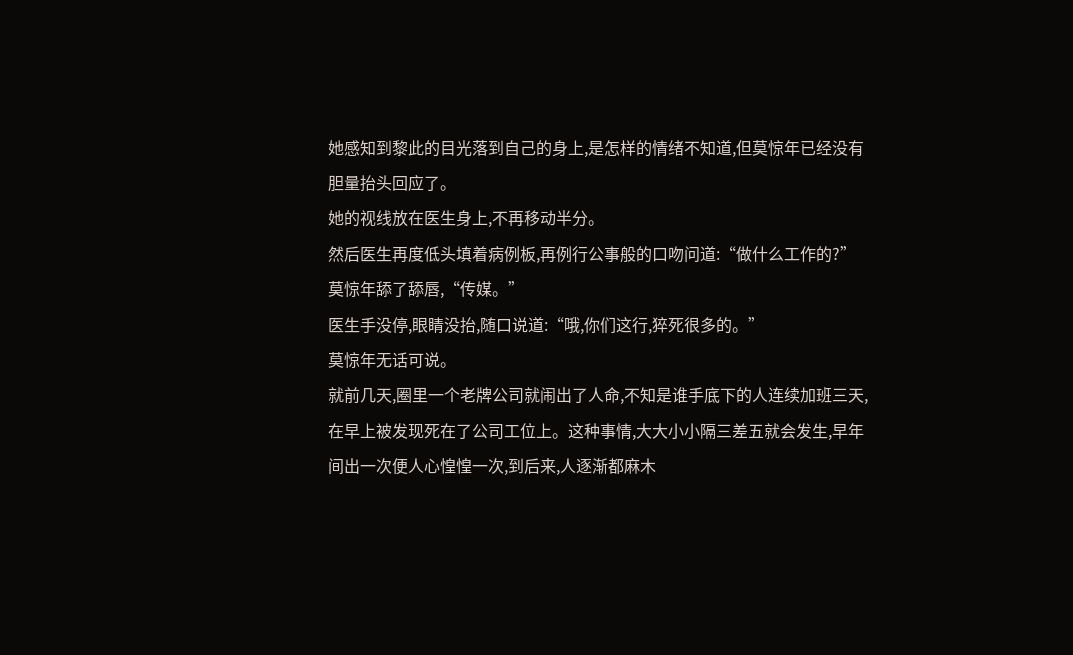她感知到黎此的目光落到自己的身上,是怎样的情绪不知道,但莫惊年已经没有胆量抬头回应了。
她的视线放在医生身上,不再移动半分。
然后医生再度低头填着病例板,再例行公事般的口吻问道:“做什么工作的?”
莫惊年舔了舔唇,“传媒。”
医生手没停,眼睛没抬,随口说道:“哦,你们这行,猝死很多的。”
莫惊年无话可说。
就前几天,圈里一个老牌公司就闹出了人命,不知是谁手底下的人连续加班三天,在早上被发现死在了公司工位上。这种事情,大大小小隔三差五就会发生,早年间出一次便人心惶惶一次,到后来,人逐渐都麻木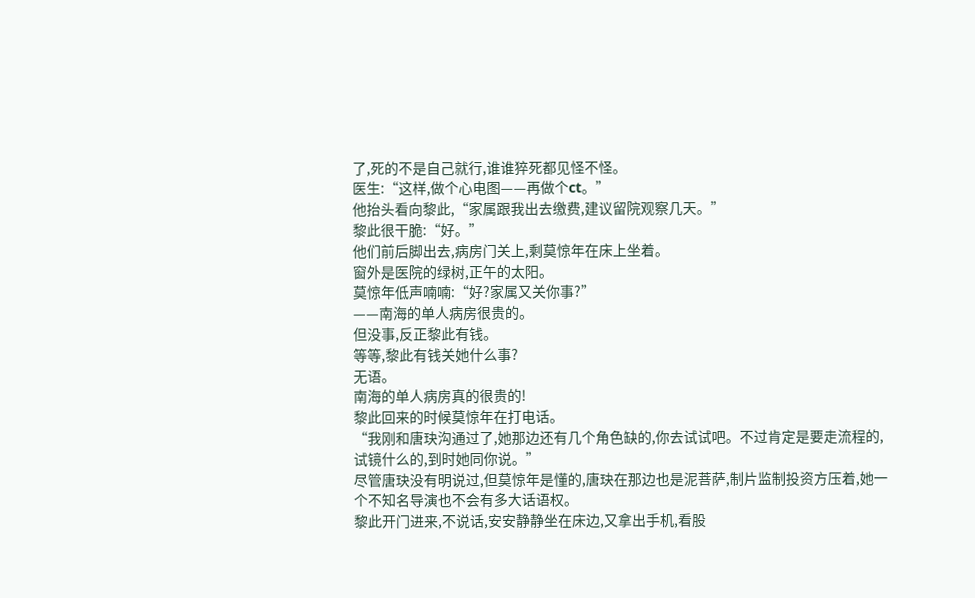了,死的不是自己就行,谁谁猝死都见怪不怪。
医生:“这样,做个心电图——再做个ct。”
他抬头看向黎此,“家属跟我出去缴费,建议留院观察几天。”
黎此很干脆:“好。”
他们前后脚出去,病房门关上,剩莫惊年在床上坐着。
窗外是医院的绿树,正午的太阳。
莫惊年低声喃喃:“好?家属又关你事?”
——南海的单人病房很贵的。
但没事,反正黎此有钱。
等等,黎此有钱关她什么事?
无语。
南海的单人病房真的很贵的!
黎此回来的时候莫惊年在打电话。
“我刚和唐玦沟通过了,她那边还有几个角色缺的,你去试试吧。不过肯定是要走流程的,试镜什么的,到时她同你说。”
尽管唐玦没有明说过,但莫惊年是懂的,唐玦在那边也是泥菩萨,制片监制投资方压着,她一个不知名导演也不会有多大话语权。
黎此开门进来,不说话,安安静静坐在床边,又拿出手机,看股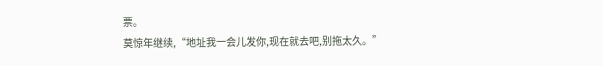票。
莫惊年继续,“地址我一会儿发你,现在就去吧,别拖太久。”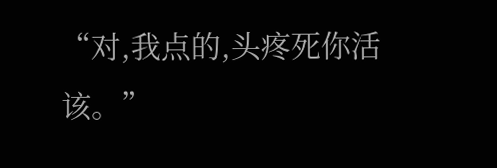“对,我点的,头疼死你活该。”